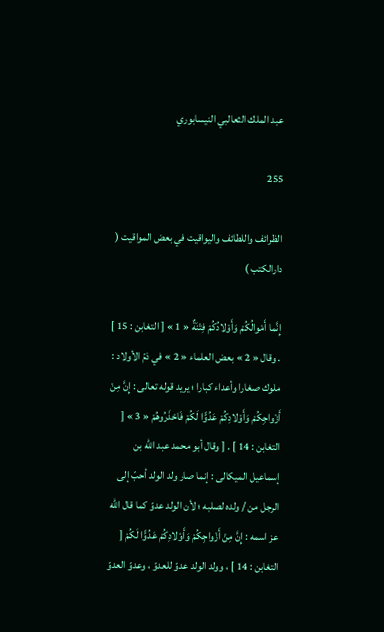عبد الملك الثعالبي النيسابوري

255

الظرائف واللطائف واليواقيت في بعض المواقيت ( دارالكتب )

إِنَّما أَمْوالُكُمْ وَأَوْلادُكُمْ فِتْنَةٌ « 1 » [ التغابن : 15 ] . وقال « 2 » بعض العلماء « 2 » في ذمّ الأولاد : ملوك صغارا وأعداء كبارا ؛ يريد قوله تعالى : إِنَّ مِنْ أَزْواجِكُمْ وَأَوْلادِكُمْ عَدُوًّا لَكُمْ فَاحْذَرُوهُمْ « 3 » [ التغابن : 14 ] . [ وقال أبو محمد عبد اللّه بن إسماعيل الميكالى : إنما صار ولد الولد أحبّ إلى الرجل من / ولده لصلبه ؛ لأن الولد عدوّ كما قال اللّه عز اسمه : إِنَّ مِنْ أَزْواجِكُمْ وَأَوْلادِكُمْ عَدُوًّا لَكُمْ [ التغابن : 14 ] ، وولد الولد عدوّ للعدوّ ، وعدوّ العدوّ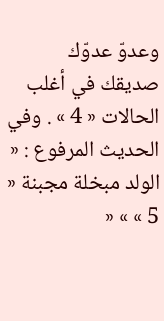وعدوّ عدوّك صديقك في أغلب الحالات « 4 » . وفي الحديث المرفوع : « الولد مبخلة مجبنة « 5 » » «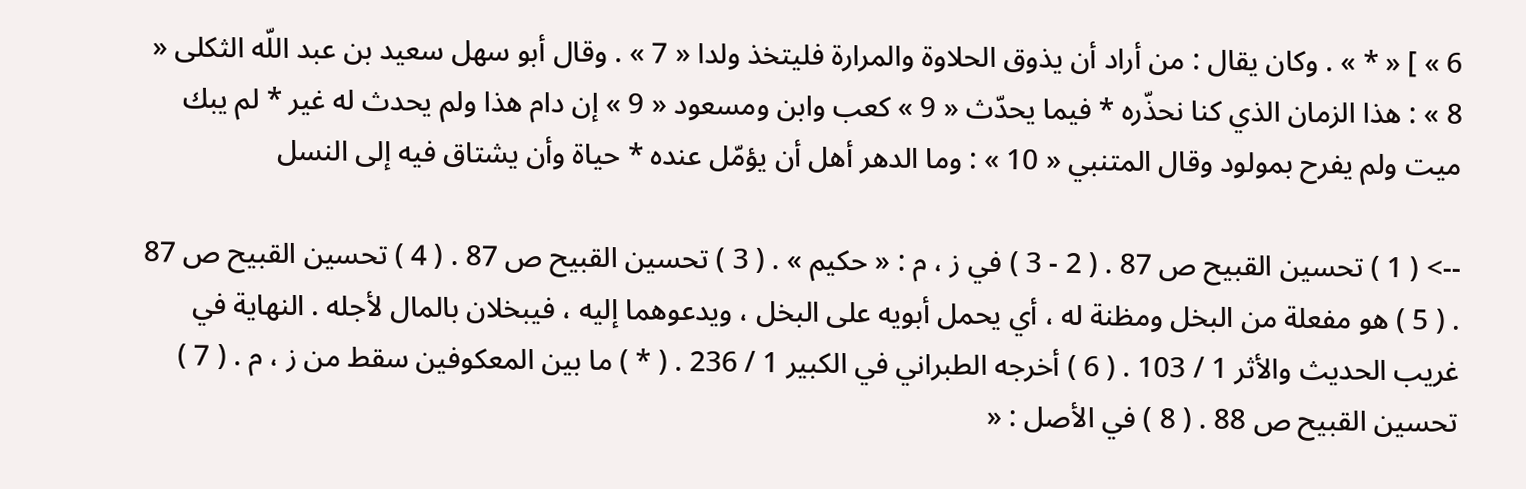6 » ] « * » . وكان يقال : من أراد أن يذوق الحلاوة والمرارة فليتخذ ولدا « 7 » . وقال أبو سهل سعيد بن عبد اللّه الثكلى « 8 » : هذا الزمان الذي كنا نحذّره * فيما يحدّث « 9 » كعب وابن ومسعود « 9 » إن دام هذا ولم يحدث له غير * لم يبك ميت ولم يفرح بمولود وقال المتنبي « 10 » : وما الدهر أهل أن يؤمّل عنده * حياة وأن يشتاق فيه إلى النسل

--> ( 1 ) تحسين القبيح ص 87 . ( 2 - 3 ) في ز ، م : « حكيم » . ( 3 ) تحسين القبيح ص 87 . ( 4 ) تحسين القبيح ص 87 . ( 5 ) هو مفعلة من البخل ومظنة له ، أي يحمل أبويه على البخل ، ويدعوهما إليه ، فيبخلان بالمال لأجله . النهاية في غريب الحديث والأثر 1 / 103 . ( 6 ) أخرجه الطبراني في الكبير 1 / 236 . ( * ) ما بين المعكوفين سقط من ز ، م . ( 7 ) تحسين القبيح ص 88 . ( 8 ) في الأصل : «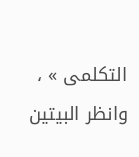التكلمى » ، وانظر البيتين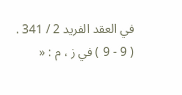في العقد الفريد 2 / 341 . ( 9 - 9 ) في ز ، م : «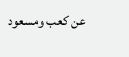عن كعب ومسعود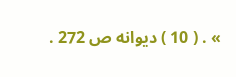» . ( 10 ) ديوانه ص 272 .